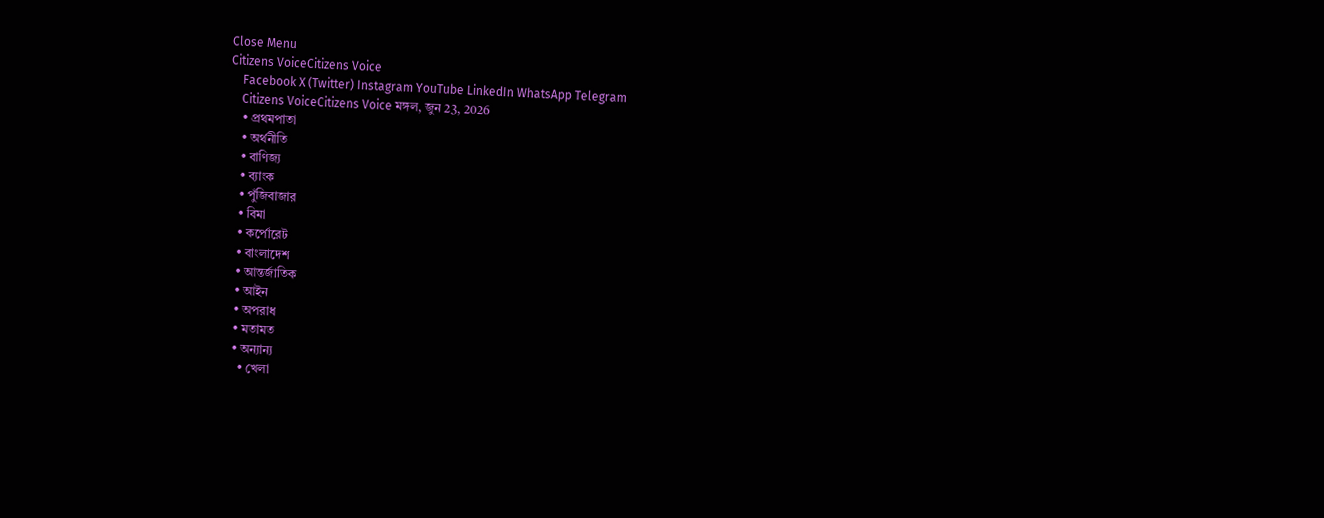Close Menu
Citizens VoiceCitizens Voice
    Facebook X (Twitter) Instagram YouTube LinkedIn WhatsApp Telegram
    Citizens VoiceCitizens Voice মঙ্গল, জুন 23, 2026
    • প্রথমপাতা
    • অর্থনীতি
    • বাণিজ্য
    • ব্যাংক
    • পুঁজিবাজার
    • বিমা
    • কর্পোরেট
    • বাংলাদেশ
    • আন্তর্জাতিক
    • আইন
    • অপরাধ
    • মতামত
    • অন্যান্য
      • খেলা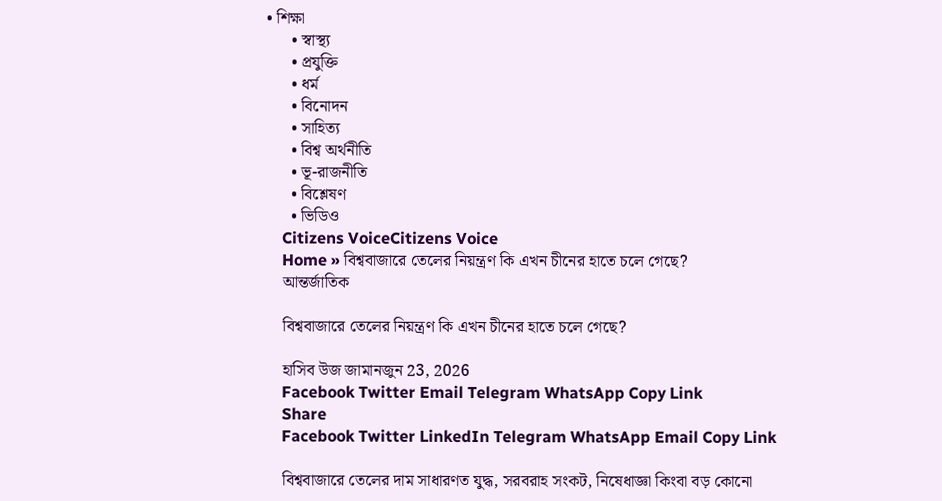• শিক্ষা
      • স্বাস্থ্য
      • প্রযুক্তি
      • ধর্ম
      • বিনোদন
      • সাহিত্য
      • বিশ্ব অর্থনীতি
      • ভূ-রাজনীতি
      • বিশ্লেষণ
      • ভিডিও
    Citizens VoiceCitizens Voice
    Home » বিশ্ববাজারে তেলের নিয়ন্ত্রণ কি এখন চীনের হাতে চলে গেছে?
    আন্তর্জাতিক

    বিশ্ববাজারে তেলের নিয়ন্ত্রণ কি এখন চীনের হাতে চলে গেছে?

    হাসিব উজ জামানজুন 23, 2026
    Facebook Twitter Email Telegram WhatsApp Copy Link
    Share
    Facebook Twitter LinkedIn Telegram WhatsApp Email Copy Link

    বিশ্ববাজারে তেলের দাম সাধারণত যুদ্ধ, সরবরাহ সংকট, নিষেধাজ্ঞা কিংবা বড় কোনো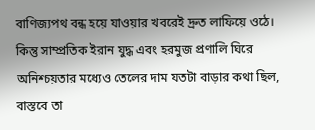বাণিজ্যপথ বন্ধ হয়ে যাওয়ার খবরেই দ্রুত লাফিয়ে ওঠে। কিন্তু সাম্প্রতিক ইরান যুদ্ধ এবং হরমুজ প্রণালি ঘিরে অনিশ্চয়তার মধ্যেও তেলের দাম যতটা বাড়ার কথা ছিল, বাস্তবে তা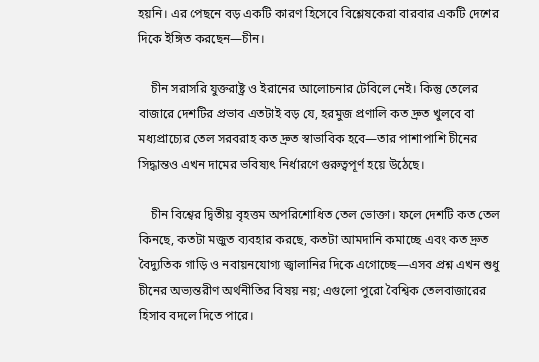হয়নি। এর পেছনে বড় একটি কারণ হিসেবে বিশ্লেষকেরা বারবার একটি দেশের দিকে ইঙ্গিত করছেন—চীন।

    চীন সরাসরি যুক্তরাষ্ট্র ও ইরানের আলোচনার টেবিলে নেই। কিন্তু তেলের বাজারে দেশটির প্রভাব এতটাই বড় যে, হরমুজ প্রণালি কত দ্রুত খুলবে বা মধ্যপ্রাচ্যের তেল সরবরাহ কত দ্রুত স্বাভাবিক হবে—তার পাশাপাশি চীনের সিদ্ধান্তও এখন দামের ভবিষ্যৎ নির্ধারণে গুরুত্বপূর্ণ হয়ে উঠেছে।

    চীন বিশ্বের দ্বিতীয় বৃহত্তম অপরিশোধিত তেল ভোক্তা। ফলে দেশটি কত তেল কিনছে, কতটা মজুত ব্যবহার করছে, কতটা আমদানি কমাচ্ছে এবং কত দ্রুত বৈদ্যুতিক গাড়ি ও নবায়নযোগ্য জ্বালানির দিকে এগোচ্ছে—এসব প্রশ্ন এখন শুধু চীনের অভ্যন্তরীণ অর্থনীতির বিষয় নয়; এগুলো পুরো বৈশ্বিক তেলবাজারের হিসাব বদলে দিতে পারে।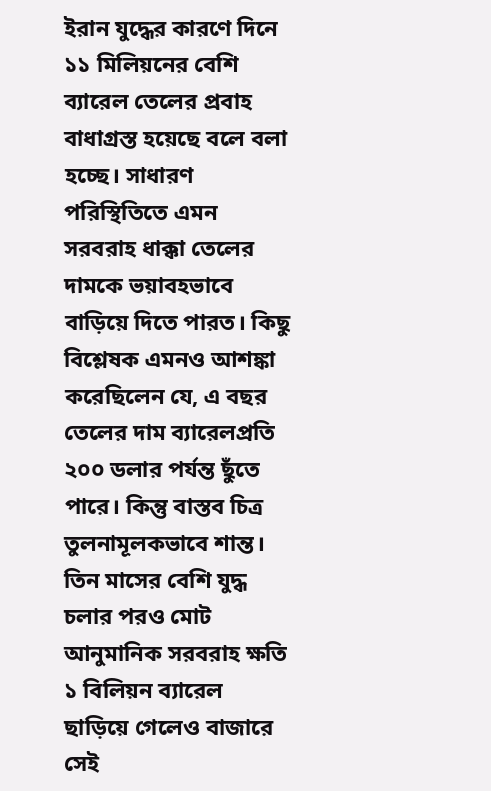ইরান যুদ্ধের কারণে দিনে ১১ মিলিয়নের বেশি ব্যারেল তেলের প্রবাহ বাধাগ্রস্ত হয়েছে বলে বলা হচ্ছে। সাধারণ পরিস্থিতিতে এমন সরবরাহ ধাক্কা তেলের দামকে ভয়াবহভাবে বাড়িয়ে দিতে পারত। কিছু বিশ্লেষক এমনও আশঙ্কা করেছিলেন যে, এ বছর তেলের দাম ব্যারেলপ্রতি ২০০ ডলার পর্যন্ত ছুঁতে পারে। কিন্তু বাস্তব চিত্র তুলনামূলকভাবে শান্ত। তিন মাসের বেশি যুদ্ধ চলার পরও মোট আনুমানিক সরবরাহ ক্ষতি ১ বিলিয়ন ব্যারেল ছাড়িয়ে গেলেও বাজারে সেই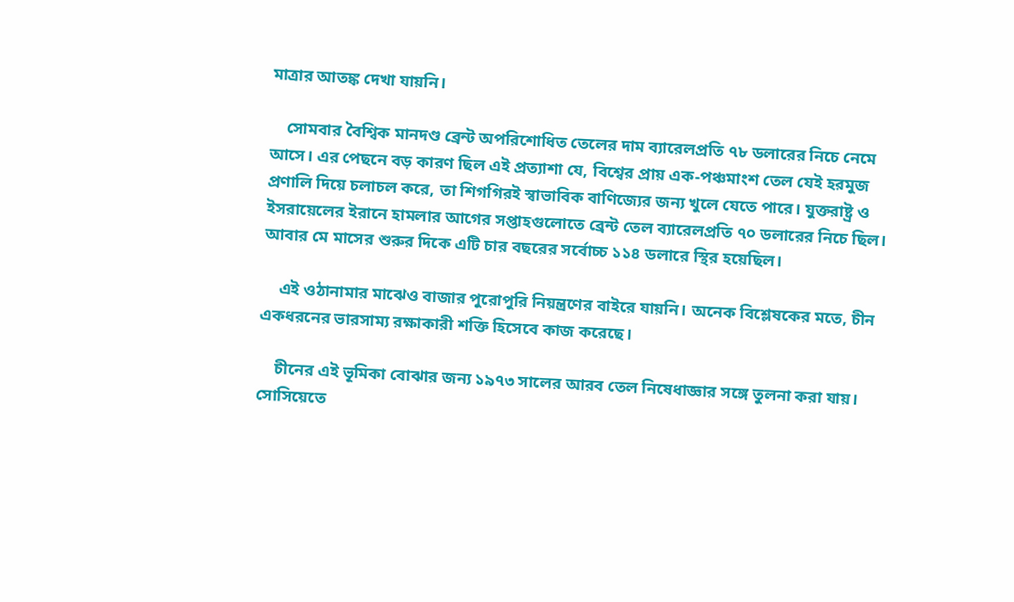মাত্রার আতঙ্ক দেখা যায়নি।

    সোমবার বৈশ্বিক মানদণ্ড ব্রেন্ট অপরিশোধিত তেলের দাম ব্যারেলপ্রতি ৭৮ ডলারের নিচে নেমে আসে। এর পেছনে বড় কারণ ছিল এই প্রত্যাশা যে, বিশ্বের প্রায় এক-পঞ্চমাংশ তেল যেই হরমুজ প্রণালি দিয়ে চলাচল করে, তা শিগগিরই স্বাভাবিক বাণিজ্যের জন্য খুলে যেতে পারে। যুক্তরাষ্ট্র ও ইসরায়েলের ইরানে হামলার আগের সপ্তাহগুলোতে ব্রেন্ট তেল ব্যারেলপ্রতি ৭০ ডলারের নিচে ছিল। আবার মে মাসের শুরুর দিকে এটি চার বছরের সর্বোচ্চ ১১৪ ডলারে স্থির হয়েছিল।

    এই ওঠানামার মাঝেও বাজার পুরোপুরি নিয়ন্ত্রণের বাইরে যায়নি। অনেক বিশ্লেষকের মতে, চীন একধরনের ভারসাম্য রক্ষাকারী শক্তি হিসেবে কাজ করেছে।

    চীনের এই ভূমিকা বোঝার জন্য ১৯৭৩ সালের আরব তেল নিষেধাজ্ঞার সঙ্গে তুলনা করা যায়। সোসিয়েতে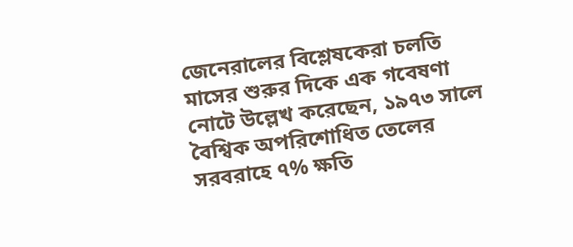জেনেরালের বিশ্লেষকেরা চলতি মাসের শুরুর দিকে এক গবেষণা নোটে উল্লেখ করেছেন, ১৯৭৩ সালে বৈশ্বিক অপরিশোধিত তেলের সরবরাহে ৭% ক্ষতি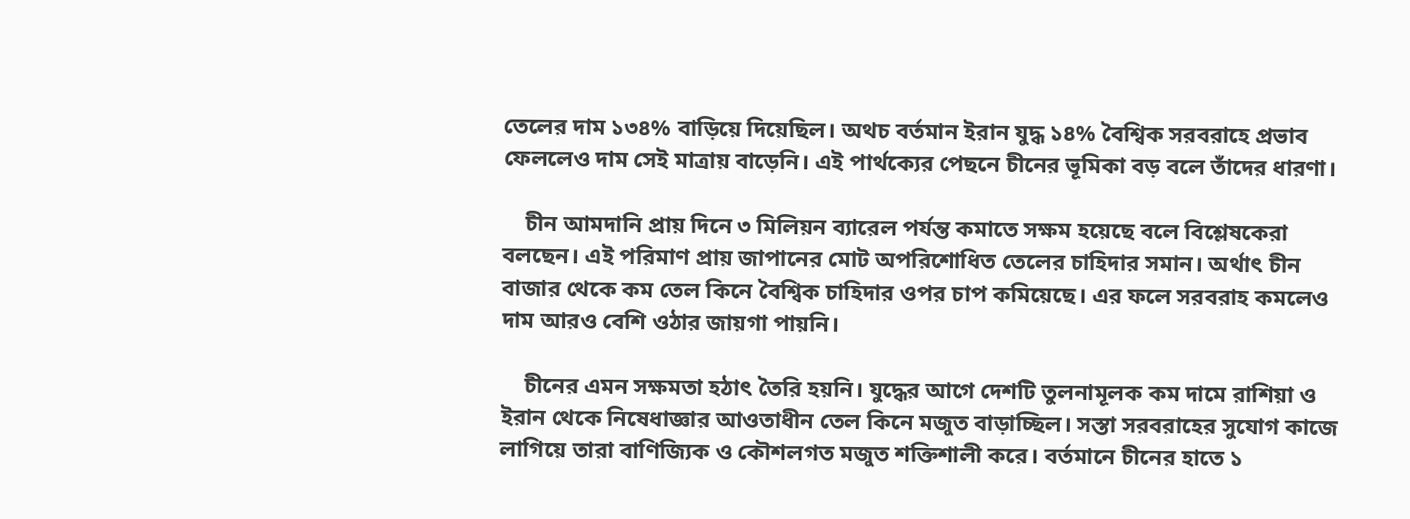তেলের দাম ১৩৪% বাড়িয়ে দিয়েছিল। অথচ বর্তমান ইরান যুদ্ধ ১৪% বৈশ্বিক সরবরাহে প্রভাব ফেললেও দাম সেই মাত্রায় বাড়েনি। এই পার্থক্যের পেছনে চীনের ভূমিকা বড় বলে তাঁদের ধারণা।

    চীন আমদানি প্রায় দিনে ৩ মিলিয়ন ব্যারেল পর্যন্ত কমাতে সক্ষম হয়েছে বলে বিশ্লেষকেরা বলছেন। এই পরিমাণ প্রায় জাপানের মোট অপরিশোধিত তেলের চাহিদার সমান। অর্থাৎ চীন বাজার থেকে কম তেল কিনে বৈশ্বিক চাহিদার ওপর চাপ কমিয়েছে। এর ফলে সরবরাহ কমলেও দাম আরও বেশি ওঠার জায়গা পায়নি।

    চীনের এমন সক্ষমতা হঠাৎ তৈরি হয়নি। যুদ্ধের আগে দেশটি তুলনামূলক কম দামে রাশিয়া ও ইরান থেকে নিষেধাজ্ঞার আওতাধীন তেল কিনে মজুত বাড়াচ্ছিল। সস্তা সরবরাহের সুযোগ কাজে লাগিয়ে তারা বাণিজ্যিক ও কৌশলগত মজুত শক্তিশালী করে। বর্তমানে চীনের হাতে ১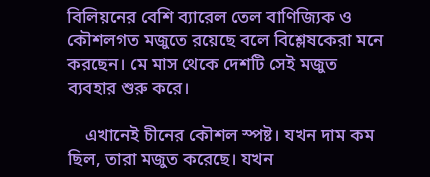বিলিয়নের বেশি ব্যারেল তেল বাণিজ্যিক ও কৌশলগত মজুতে রয়েছে বলে বিশ্লেষকেরা মনে করছেন। মে মাস থেকে দেশটি সেই মজুত ব্যবহার শুরু করে।

    এখানেই চীনের কৌশল স্পষ্ট। যখন দাম কম ছিল, তারা মজুত করেছে। যখন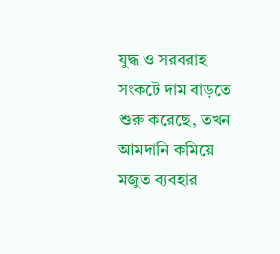যুদ্ধ ও সরবরাহ সংকটে দাম বাড়তে শুরু করেছে, তখন আমদানি কমিয়ে মজুত ব্যবহার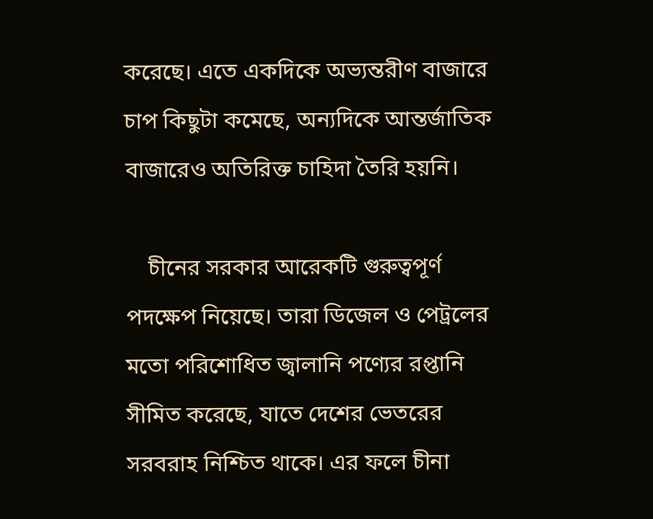করেছে। এতে একদিকে অভ্যন্তরীণ বাজারে চাপ কিছুটা কমেছে, অন্যদিকে আন্তর্জাতিক বাজারেও অতিরিক্ত চাহিদা তৈরি হয়নি।

    চীনের সরকার আরেকটি গুরুত্বপূর্ণ পদক্ষেপ নিয়েছে। তারা ডিজেল ও পেট্রলের মতো পরিশোধিত জ্বালানি পণ্যের রপ্তানি সীমিত করেছে, যাতে দেশের ভেতরের সরবরাহ নিশ্চিত থাকে। এর ফলে চীনা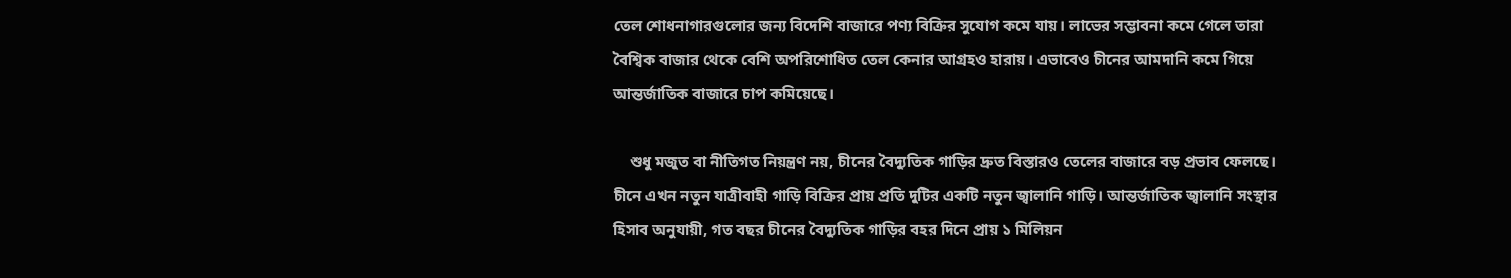তেল শোধনাগারগুলোর জন্য বিদেশি বাজারে পণ্য বিক্রির সুযোগ কমে যায়। লাভের সম্ভাবনা কমে গেলে তারা বৈশ্বিক বাজার থেকে বেশি অপরিশোধিত তেল কেনার আগ্রহও হারায়। এভাবেও চীনের আমদানি কমে গিয়ে আন্তর্জাতিক বাজারে চাপ কমিয়েছে।

    শুধু মজুত বা নীতিগত নিয়ন্ত্রণ নয়, চীনের বৈদ্যুতিক গাড়ির দ্রুত বিস্তারও তেলের বাজারে বড় প্রভাব ফেলছে। চীনে এখন নতুন যাত্রীবাহী গাড়ি বিক্রির প্রায় প্রতি দুটির একটি নতুন জ্বালানি গাড়ি। আন্তর্জাতিক জ্বালানি সংস্থার হিসাব অনুযায়ী, গত বছর চীনের বৈদ্যুতিক গাড়ির বহর দিনে প্রায় ১ মিলিয়ন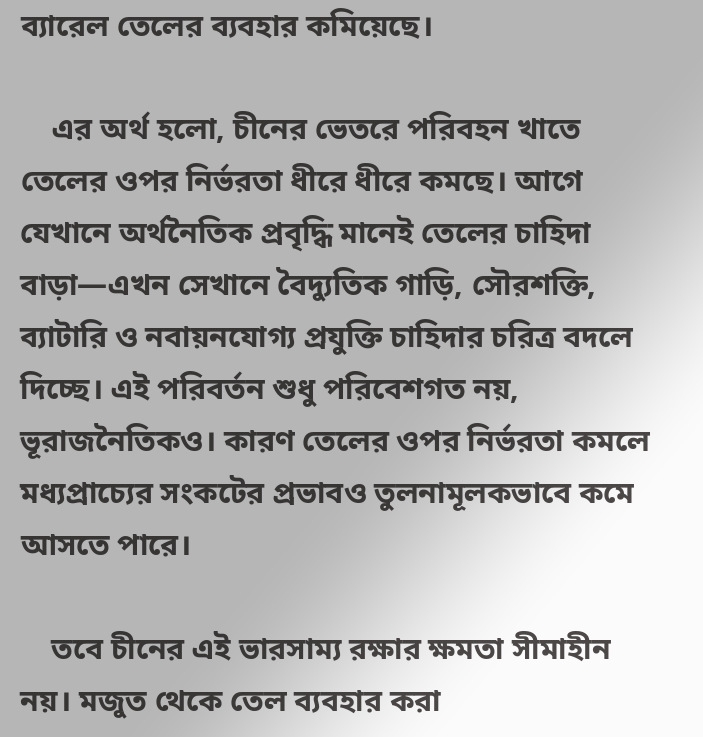ব্যারেল তেলের ব্যবহার কমিয়েছে।

    এর অর্থ হলো, চীনের ভেতরে পরিবহন খাতে তেলের ওপর নির্ভরতা ধীরে ধীরে কমছে। আগে যেখানে অর্থনৈতিক প্রবৃদ্ধি মানেই তেলের চাহিদা বাড়া—এখন সেখানে বৈদ্যুতিক গাড়ি, সৌরশক্তি, ব্যাটারি ও নবায়নযোগ্য প্রযুক্তি চাহিদার চরিত্র বদলে দিচ্ছে। এই পরিবর্তন শুধু পরিবেশগত নয়, ভূরাজনৈতিকও। কারণ তেলের ওপর নির্ভরতা কমলে মধ্যপ্রাচ্যের সংকটের প্রভাবও তুলনামূলকভাবে কমে আসতে পারে।

    তবে চীনের এই ভারসাম্য রক্ষার ক্ষমতা সীমাহীন নয়। মজুত থেকে তেল ব্যবহার করা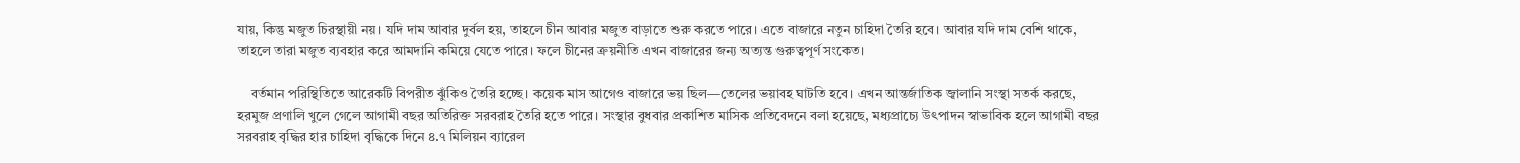যায়, কিন্তু মজুত চিরস্থায়ী নয়। যদি দাম আবার দুর্বল হয়, তাহলে চীন আবার মজুত বাড়াতে শুরু করতে পারে। এতে বাজারে নতুন চাহিদা তৈরি হবে। আবার যদি দাম বেশি থাকে, তাহলে তারা মজুত ব্যবহার করে আমদানি কমিয়ে যেতে পারে। ফলে চীনের ক্রয়নীতি এখন বাজারের জন্য অত্যন্ত গুরুত্বপূর্ণ সংকেত।

    বর্তমান পরিস্থিতিতে আরেকটি বিপরীত ঝুঁকিও তৈরি হচ্ছে। কয়েক মাস আগেও বাজারে ভয় ছিল—তেলের ভয়াবহ ঘাটতি হবে। এখন আন্তর্জাতিক জ্বালানি সংস্থা সতর্ক করছে, হরমুজ প্রণালি খুলে গেলে আগামী বছর অতিরিক্ত সরবরাহ তৈরি হতে পারে। সংস্থার বুধবার প্রকাশিত মাসিক প্রতিবেদনে বলা হয়েছে, মধ্যপ্রাচ্যে উৎপাদন স্বাভাবিক হলে আগামী বছর সরবরাহ বৃদ্ধির হার চাহিদা বৃদ্ধিকে দিনে ৪.৭ মিলিয়ন ব্যারেল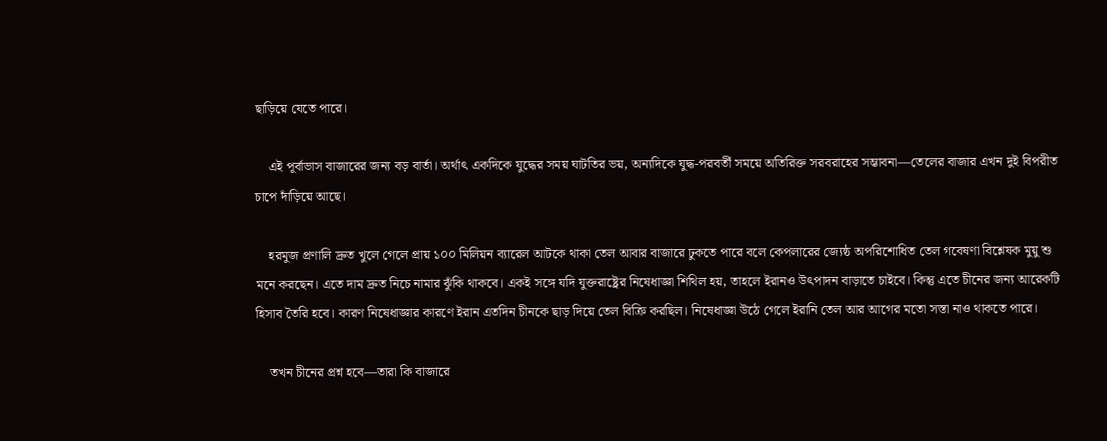ছাড়িয়ে যেতে পারে।

    এই পূর্বাভাস বাজারের জন্য বড় বার্তা। অর্থাৎ একদিকে যুদ্ধের সময় ঘাটতির ভয়, অন্যদিকে যুদ্ধ-পরবর্তী সময়ে অতিরিক্ত সরবরাহের সম্ভাবনা—তেলের বাজার এখন দুই বিপরীত চাপে দাঁড়িয়ে আছে।

    হরমুজ প্রণালি দ্রুত খুলে গেলে প্রায় ১০০ মিলিয়ন ব্যারেল আটকে থাকা তেল আবার বাজারে ঢুকতে পারে বলে কেপলারের জ্যেষ্ঠ অপরিশোধিত তেল গবেষণা বিশ্লেষক মুয়ু শু মনে করছেন। এতে দাম দ্রুত নিচে নামার ঝুঁকি থাকবে। একই সঙ্গে যদি যুক্তরাষ্ট্রের নিষেধাজ্ঞা শিথিল হয়, তাহলে ইরানও উৎপাদন বাড়াতে চাইবে। কিন্তু এতে চীনের জন্য আরেকটি হিসাব তৈরি হবে। কারণ নিষেধাজ্ঞার কারণে ইরান এতদিন চীনকে ছাড় দিয়ে তেল বিক্রি করছিল। নিষেধাজ্ঞা উঠে গেলে ইরানি তেল আর আগের মতো সস্তা নাও থাকতে পারে।

    তখন চীনের প্রশ্ন হবে—তারা কি বাজারে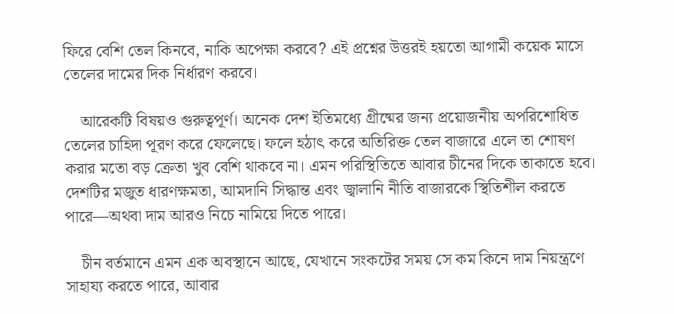ফিরে বেশি তেল কিনবে, নাকি অপেক্ষা করবে? এই প্রশ্নের উত্তরই হয়তো আগামী কয়েক মাসে তেলের দামের দিক নির্ধারণ করবে।

    আরেকটি বিষয়ও গুরুত্বপূর্ণ। অনেক দেশ ইতিমধ্যে গ্রীষ্মের জন্য প্রয়োজনীয় অপরিশোধিত তেলের চাহিদা পূরণ করে ফেলেছে। ফলে হঠাৎ করে অতিরিক্ত তেল বাজারে এলে তা শোষণ করার মতো বড় ক্রেতা খুব বেশি থাকবে না। এমন পরিস্থিতিতে আবার চীনের দিকে তাকাতে হবে। দেশটির মজুত ধারণক্ষমতা, আমদানি সিদ্ধান্ত এবং জ্বালানি নীতি বাজারকে স্থিতিশীল করতে পারে—অথবা দাম আরও নিচে নামিয়ে দিতে পারে।

    চীন বর্তমানে এমন এক অবস্থানে আছে, যেখানে সংকটের সময় সে কম কিনে দাম নিয়ন্ত্রণে সাহায্য করতে পারে, আবার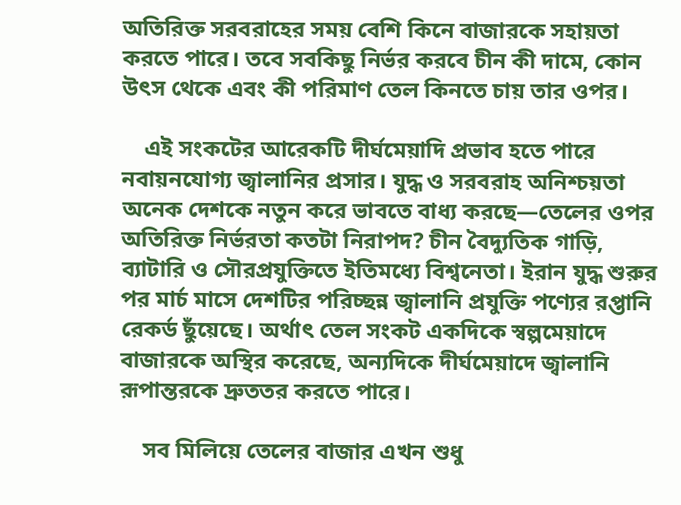অতিরিক্ত সরবরাহের সময় বেশি কিনে বাজারকে সহায়তা করতে পারে। তবে সবকিছু নির্ভর করবে চীন কী দামে, কোন উৎস থেকে এবং কী পরিমাণ তেল কিনতে চায় তার ওপর।

    এই সংকটের আরেকটি দীর্ঘমেয়াদি প্রভাব হতে পারে নবায়নযোগ্য জ্বালানির প্রসার। যুদ্ধ ও সরবরাহ অনিশ্চয়তা অনেক দেশকে নতুন করে ভাবতে বাধ্য করছে—তেলের ওপর অতিরিক্ত নির্ভরতা কতটা নিরাপদ? চীন বৈদ্যুতিক গাড়ি, ব্যাটারি ও সৌরপ্রযুক্তিতে ইতিমধ্যে বিশ্বনেতা। ইরান যুদ্ধ শুরুর পর মার্চ মাসে দেশটির পরিচ্ছন্ন জ্বালানি প্রযুক্তি পণ্যের রপ্তানি রেকর্ড ছুঁয়েছে। অর্থাৎ তেল সংকট একদিকে স্বল্পমেয়াদে বাজারকে অস্থির করেছে, অন্যদিকে দীর্ঘমেয়াদে জ্বালানি রূপান্তরকে দ্রুততর করতে পারে।

    সব মিলিয়ে তেলের বাজার এখন শুধু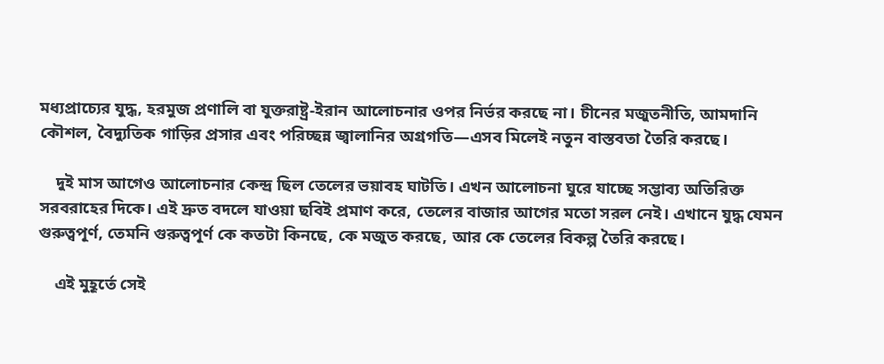মধ্যপ্রাচ্যের যুদ্ধ, হরমুজ প্রণালি বা যুক্তরাষ্ট্র-ইরান আলোচনার ওপর নির্ভর করছে না। চীনের মজুতনীতি, আমদানি কৌশল, বৈদ্যুতিক গাড়ির প্রসার এবং পরিচ্ছন্ন জ্বালানির অগ্রগতি—এসব মিলেই নতুন বাস্তবতা তৈরি করছে।

    দুই মাস আগেও আলোচনার কেন্দ্র ছিল তেলের ভয়াবহ ঘাটতি। এখন আলোচনা ঘুরে যাচ্ছে সম্ভাব্য অতিরিক্ত সরবরাহের দিকে। এই দ্রুত বদলে যাওয়া ছবিই প্রমাণ করে, তেলের বাজার আগের মতো সরল নেই। এখানে যুদ্ধ যেমন গুরুত্বপূর্ণ, তেমনি গুরুত্বপূর্ণ কে কতটা কিনছে, কে মজুত করছে, আর কে তেলের বিকল্প তৈরি করছে।

    এই মুহূর্তে সেই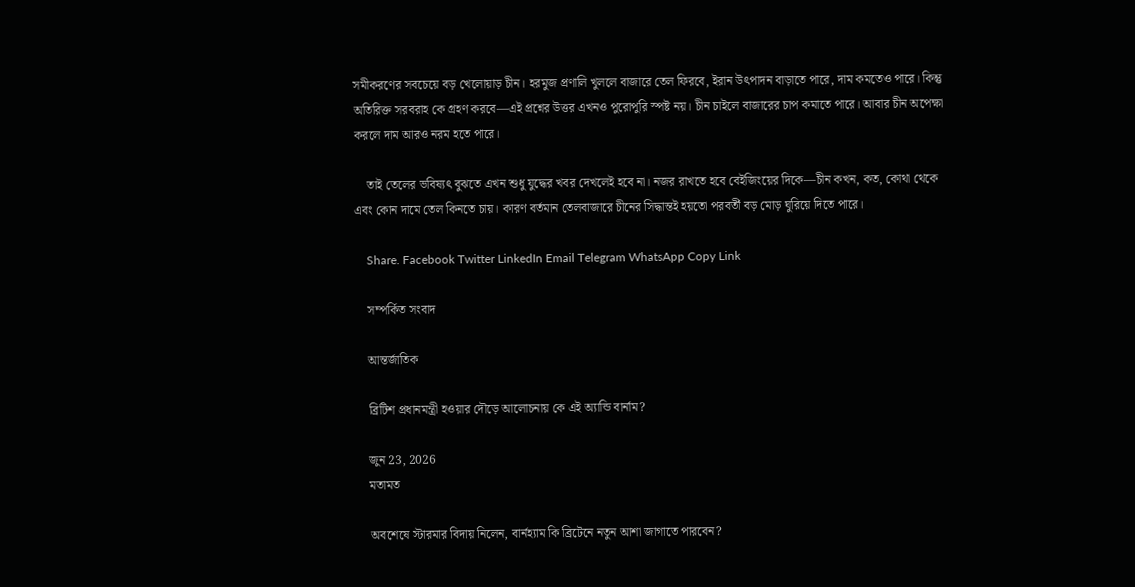সমীকরণের সবচেয়ে বড় খেলোয়াড় চীন। হরমুজ প্রণালি খুললে বাজারে তেল ফিরবে, ইরান উৎপাদন বাড়াতে পারে, দাম কমতেও পারে। কিন্তু অতিরিক্ত সরবরাহ কে গ্রহণ করবে—এই প্রশ্নের উত্তর এখনও পুরোপুরি স্পষ্ট নয়। চীন চাইলে বাজারের চাপ কমাতে পারে। আবার চীন অপেক্ষা করলে দাম আরও নরম হতে পারে।

    তাই তেলের ভবিষ্যৎ বুঝতে এখন শুধু যুদ্ধের খবর দেখলেই হবে না। নজর রাখতে হবে বেইজিংয়ের দিকে—চীন কখন, কত, কোথা থেকে এবং কোন দামে তেল কিনতে চায়। কারণ বর্তমান তেলবাজারে চীনের সিদ্ধান্তই হয়তো পরবর্তী বড় মোড় ঘুরিয়ে দিতে পারে।

    Share. Facebook Twitter LinkedIn Email Telegram WhatsApp Copy Link

    সম্পর্কিত সংবাদ

    আন্তর্জাতিক

    ব্রিটিশ প্রধানমন্ত্রী হওয়ার দৌড়ে আলোচনায় কে এই অ্যান্ডি বার্নাম?

    জুন 23, 2026
    মতামত

    অবশেষে স্টারমার বিদায় নিলেন, বার্নহ্যাম কি ব্রিটেনে নতুন আশা জাগাতে পারবেন?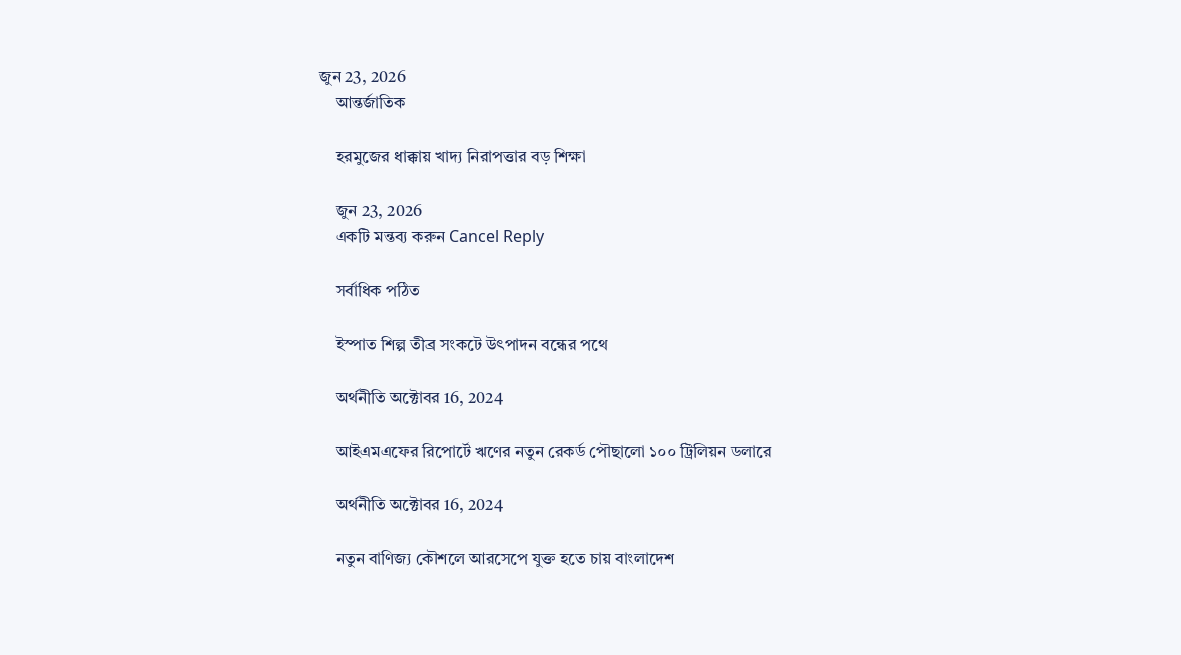জুন 23, 2026
    আন্তর্জাতিক

    হরমুজের ধাক্কায় খাদ্য নিরাপত্তার বড় শিক্ষা

    জুন 23, 2026
    একটি মন্তব্য করুন Cancel Reply

    সর্বাধিক পঠিত

    ইস্পাত শিল্প তীব্র সংকটে উৎপাদন বন্ধের পথে

    অর্থনীতি অক্টোবর 16, 2024

    আইএমএফের রিপোর্টে ঋণের নতুন রেকর্ড পৌছালো ১০০ ট্রিলিয়ন ডলারে

    অর্থনীতি অক্টোবর 16, 2024

    নতুন বাণিজ্য কৌশলে আরসেপে যুক্ত হতে চায় বাংলাদেশ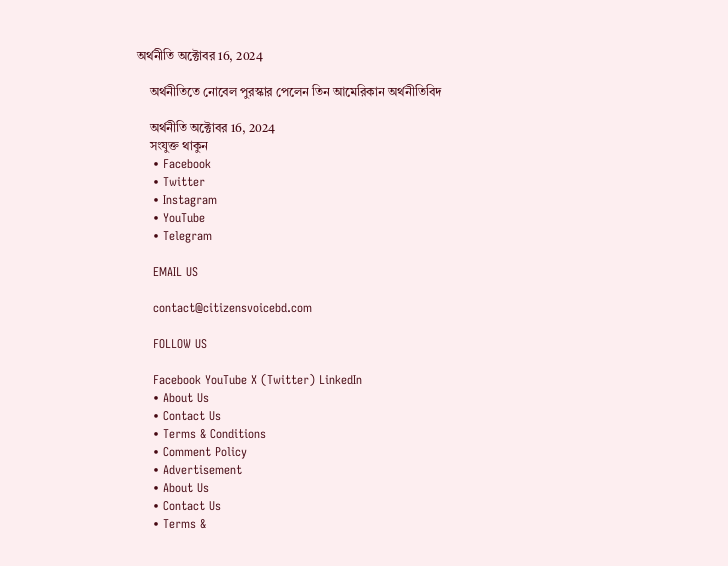অর্থনীতি অক্টোবর 16, 2024

    অর্থনীতিতে নোবেল পুরস্কার পেলেন তিন আমেরিকান অর্থনীতিবিদ

    অর্থনীতি অক্টোবর 16, 2024
    সংযুক্ত থাকুন
    • Facebook
    • Twitter
    • Instagram
    • YouTube
    • Telegram

    EMAIL US

    contact@citizensvoicebd.com

    FOLLOW US

    Facebook YouTube X (Twitter) LinkedIn
    • About Us
    • Contact Us
    • Terms & Conditions
    • Comment Policy
    • Advertisement
    • About Us
    • Contact Us
    • Terms &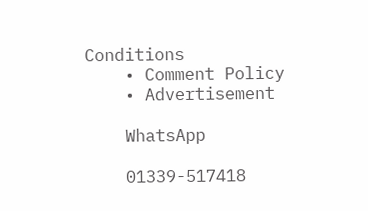Conditions
    • Comment Policy
    • Advertisement

    WhatsApp

    01339-517418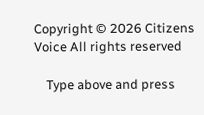Copyright © 2026 Citizens Voice All rights reserved

    Type above and press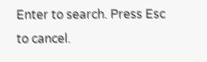Enter to search. Press Esc to cancel.